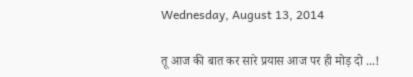Wednesday, August 13, 2014

तू आज की बात कर सारे प्रयास आज पर ही मोड़ दो ...!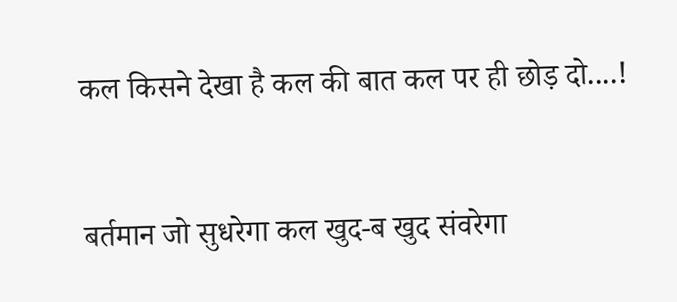कल किसने देखा है कल की बात कल पर ही छोड़ दो....!


बर्तमान जो सुधरेगा कल खुद-ब खुद संवरेगा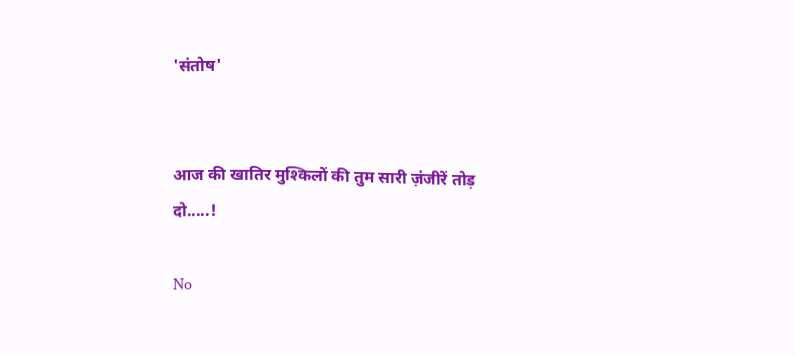'संतोष'


आज की खातिर मुश्किलों की तुम सारी ज़ंजीरें तोड़ दो.....!

No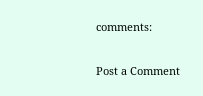comments:

Post a Comment